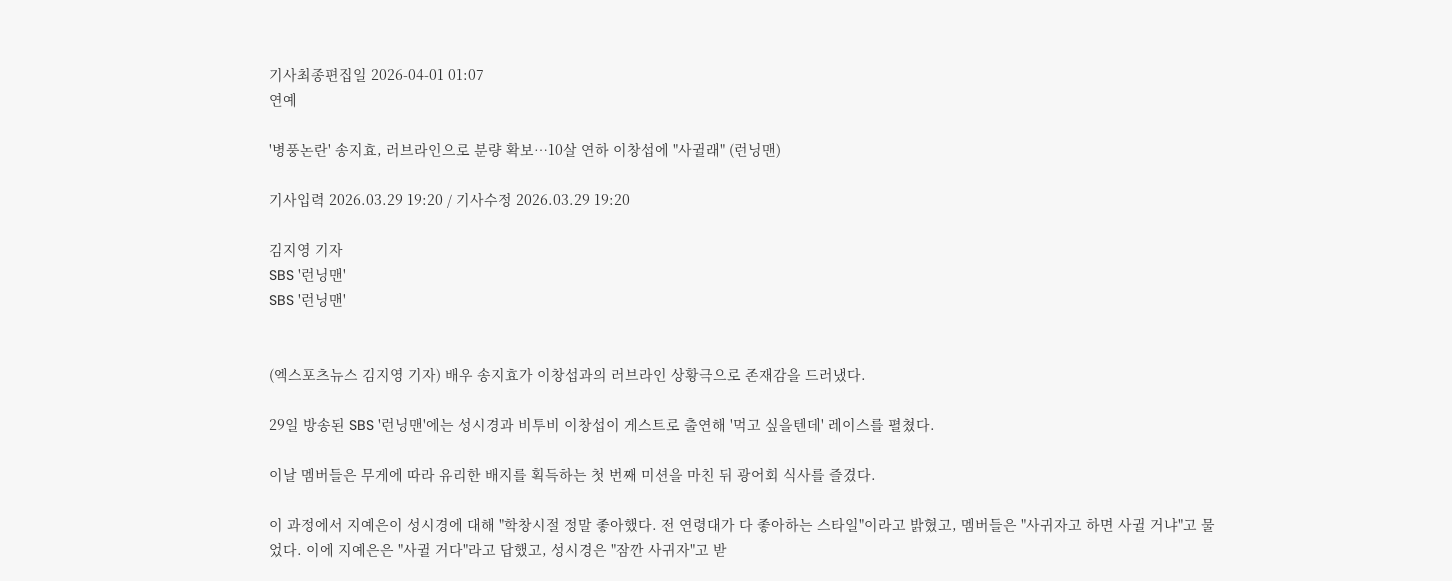기사최종편집일 2026-04-01 01:07
연예

'병풍논란' 송지효, 러브라인으로 분량 확보…10살 연하 이창섭에 "사귈래" (런닝맨)

기사입력 2026.03.29 19:20 / 기사수정 2026.03.29 19:20

김지영 기자
SBS '런닝맨'
SBS '런닝맨'


(엑스포츠뉴스 김지영 기자) 배우 송지효가 이창섭과의 러브라인 상황극으로 존재감을 드러냈다.

29일 방송된 SBS '런닝맨'에는 성시경과 비투비 이창섭이 게스트로 출연해 '먹고 싶을텐데' 레이스를 펼쳤다.

이날 멤버들은 무게에 따라 유리한 배지를 획득하는 첫 번째 미션을 마친 뒤 광어회 식사를 즐겼다.

이 과정에서 지예은이 성시경에 대해 "학창시절 정말 좋아했다. 전 연령대가 다 좋아하는 스타일"이라고 밝혔고, 멤버들은 "사귀자고 하면 사귈 거냐"고 물었다. 이에 지예은은 "사귈 거다"라고 답했고, 성시경은 "잠깐 사귀자"고 받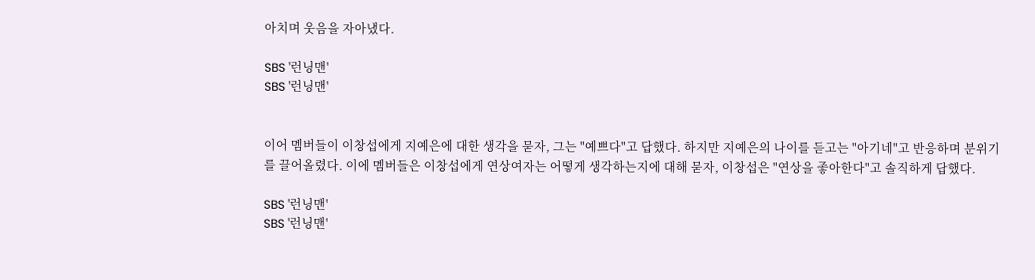아치며 웃음을 자아냈다.

SBS '런닝맨'
SBS '런닝맨'


이어 멤버들이 이창섭에게 지예은에 대한 생각을 묻자, 그는 "예쁘다"고 답했다. 하지만 지예은의 나이를 듣고는 "아기네"고 반응하며 분위기를 끌어올렸다. 이에 멤버들은 이창섭에게 연상여자는 어떻게 생각하는지에 대해 묻자, 이창섭은 "연상을 좋아한다"고 솔직하게 답했다.

SBS '런닝맨'
SBS '런닝맨'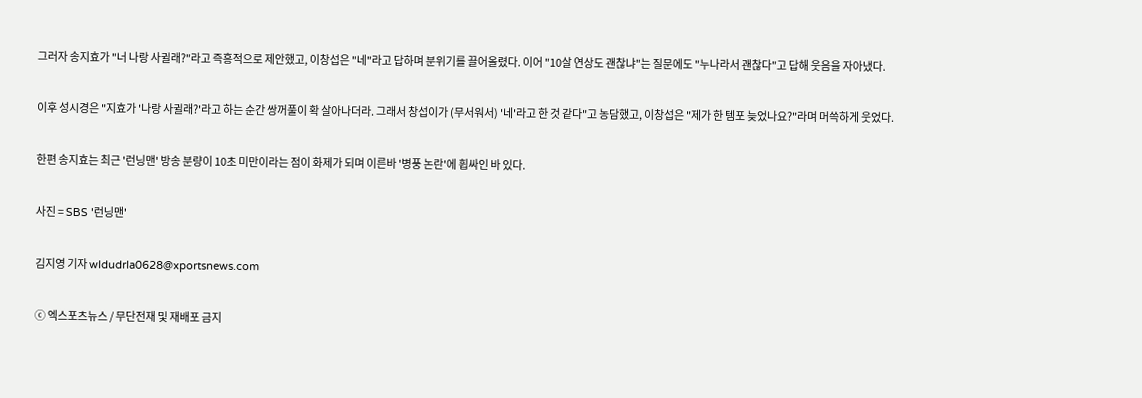그러자 송지효가 "너 나랑 사귈래?"라고 즉흥적으로 제안했고, 이창섭은 "네"라고 답하며 분위기를 끌어올렸다. 이어 "10살 연상도 괜찮냐"는 질문에도 "누나라서 괜찮다"고 답해 웃음을 자아냈다.

이후 성시경은 "지효가 '나랑 사귈래?'라고 하는 순간 쌍꺼풀이 확 살아나더라. 그래서 창섭이가 (무서워서) '네'라고 한 것 같다"고 농담했고, 이창섭은 "제가 한 템포 늦었나요?"라며 머쓱하게 웃었다.

한편 송지효는 최근 '런닝맨' 방송 분량이 10초 미만이라는 점이 화제가 되며 이른바 '병풍 논란'에 휩싸인 바 있다.

사진 = SBS '런닝맨'

김지영 기자 wldudrla0628@xportsnews.com

ⓒ 엑스포츠뉴스 / 무단전재 및 재배포 금지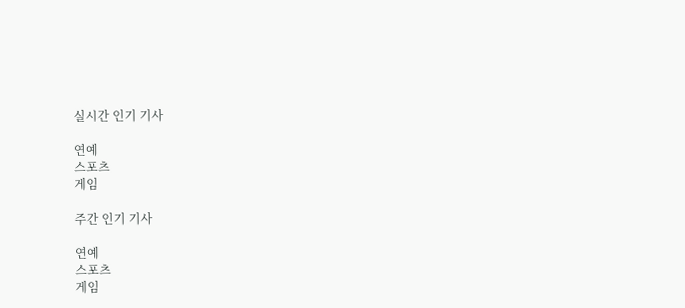실시간 인기 기사

연예
스포츠
게임

주간 인기 기사

연예
스포츠
게임